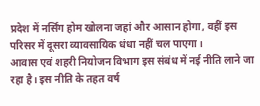प्रदेश में नर्सिंग होम खोलना जहां और आसान होगा, वहीं इस परिसर में दूसरा व्यावसायिक धंधा नहीं चल पाएगा।
आवास एवं शहरी नियोजन विभाग इस संबंध में नई नीति लाने जा रहा है। इस नीति के तहत वर्ष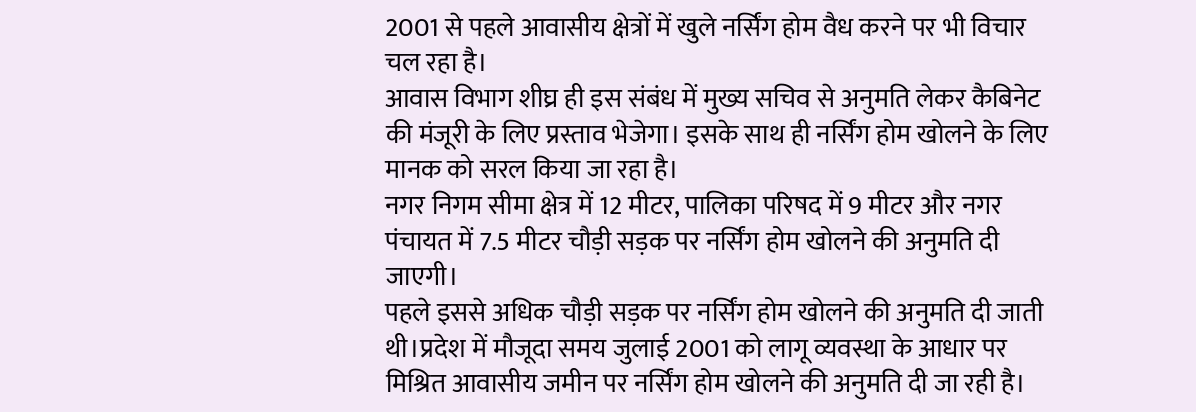2001 से पहले आवासीय क्षेत्रों में खुले नर्सिंग होम वैध करने पर भी विचार चल रहा है।
आवास विभाग शीघ्र ही इस संबंध में मुख्य सचिव से अनुमति लेकर कैबिनेट की मंजूरी के लिए प्रस्ताव भेजेगा। इसके साथ ही नर्सिंग होम खोलने के लिए मानक को सरल किया जा रहा है।
नगर निगम सीमा क्षेत्र में 12 मीटर, पालिका परिषद में 9 मीटर और नगर पंचायत में 7.5 मीटर चौड़ी सड़क पर नर्सिंग होम खोलने की अनुमति दी जाएगी।
पहले इससे अधिक चौड़ी सड़क पर नर्सिंग होम खोलने की अनुमति दी जाती थी।प्रदेश में मौजूदा समय जुलाई 2001 को लागू व्यवस्था के आधार पर मिश्रित आवासीय जमीन पर नर्सिंग होम खोलने की अनुमति दी जा रही है।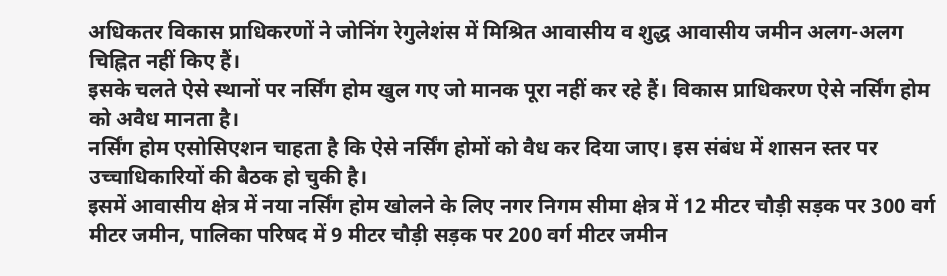अधिकतर विकास प्राधिकरणों ने जोनिंग रेगुलेशंस में मिश्रित आवासीय व शुद्ध आवासीय जमीन अलग-अलग चिह्नित नहीं किए हैं।
इसके चलते ऐसे स्थानों पर नर्सिंग होम खुल गए जो मानक पूरा नहीं कर रहे हैं। विकास प्राधिकरण ऐसे नर्सिंग होम को अवैध मानता है।
नर्सिंग होम एसोसिएशन चाहता है कि ऐसे नर्सिंग होमों को वैध कर दिया जाए। इस संबंध में शासन स्तर पर उच्चाधिकारियों की बैठक हो चुकी है।
इसमें आवासीय क्षेत्र में नया नर्सिंग होम खोलने के लिए नगर निगम सीमा क्षेत्र में 12 मीटर चौड़ी सड़क पर 300 वर्ग मीटर जमीन, पालिका परिषद में 9 मीटर चौड़ी सड़क पर 200 वर्ग मीटर जमीन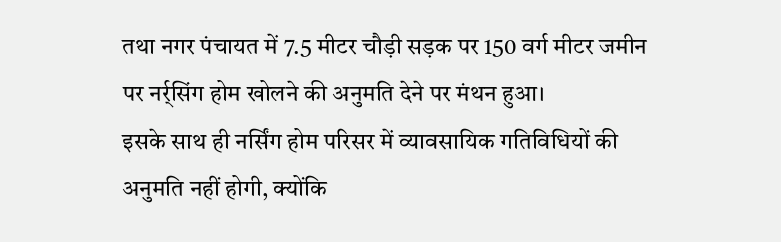तथा नगर पंचायत में 7.5 मीटर चौड़ी सड़क पर 150 वर्ग मीटर जमीन पर नर्र्सिंग होम खोलने की अनुमति देने पर मंथन हुआ।
इसके साथ ही नर्सिंग होम परिसर में व्यावसायिक गतिविधियों की अनुमति नहीं होगी, क्योंकि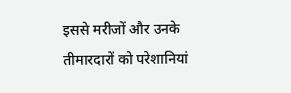इससे मरीजों और उनके तीमारदारों को परेशानियां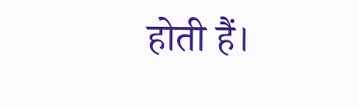होती हैं।